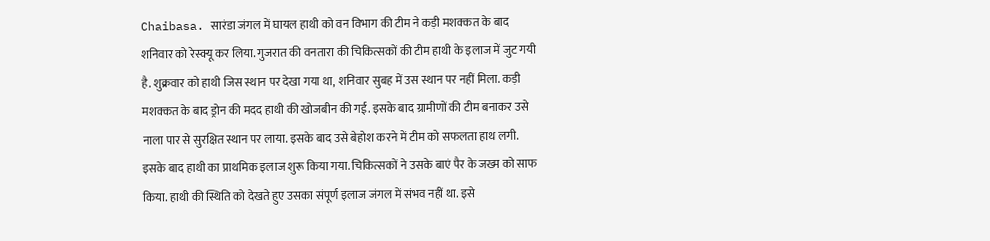Chaibasa. सारंडा जंगल में घायल हाथी को वन विभाग की टीम ने कड़ी मशक्कत के बाद शनिवार को रेस्क्यू कर लिया. गुजरात की वनतारा की चिकित्सकों की टीम हाथी के इलाज में जुट गयी है. शुक्रवार को हाथी जिस स्थान पर देखा गया था, शनिवार सुबह में उस स्थान पर नहीं मिला. कड़ी मशक्कत के बाद ड्रोन की मदद हाथी की खोजबीन की गई. इसके बाद ग्रामीणों की टीम बनाकर उसे नाला पार से सुरक्षित स्थान पर लाया. इसके बाद उसे बेहोश करने में टीम को सफलता हाथ लगी.
इसके बाद हाथी का प्राथमिक इलाज शुरू किया गया. चिकित्सकों ने उसके बाएं पैर के जख्म को साफ किया. हाथी की स्थिति को देखते हुए उसका संपूर्ण इलाज जंगल में संभव नहीं था. इसे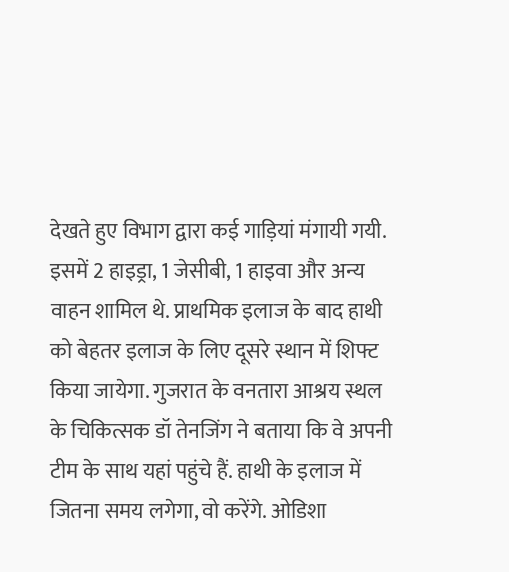देखते हुए विभाग द्वारा कई गाड़ियां मंगायी गयी. इसमें 2 हाइड्रा, 1 जेसीबी, 1 हाइवा और अन्य वाहन शामिल थे. प्राथमिक इलाज के बाद हाथी को बेहतर इलाज के लिए दूसरे स्थान में शिफ्ट किया जायेगा. गुजरात के वनतारा आश्रय स्थल के चिकित्सक डॉ तेनजिंग ने बताया कि वे अपनी टीम के साथ यहां पहुंचे हैं. हाथी के इलाज में जितना समय लगेगा, वो करेंगे. ओडिशा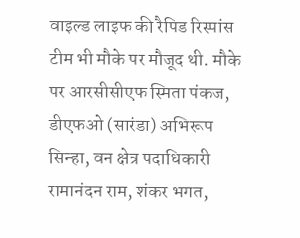वाइल्ड लाइफ की रैपिड रिस्पांस टीम भी मौके पर मौजूद थी. मौके पर आरसीसीएफ स्मिता पंकज, डीएफओ (सारंडा) अभिरूप सिन्हा, वन क्षेत्र पदाधिकारी रामानंदन राम, शंकर भगत,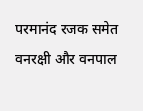परमानंद रजक समेत वनरक्षी और वनपाल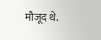मौजूद थे.